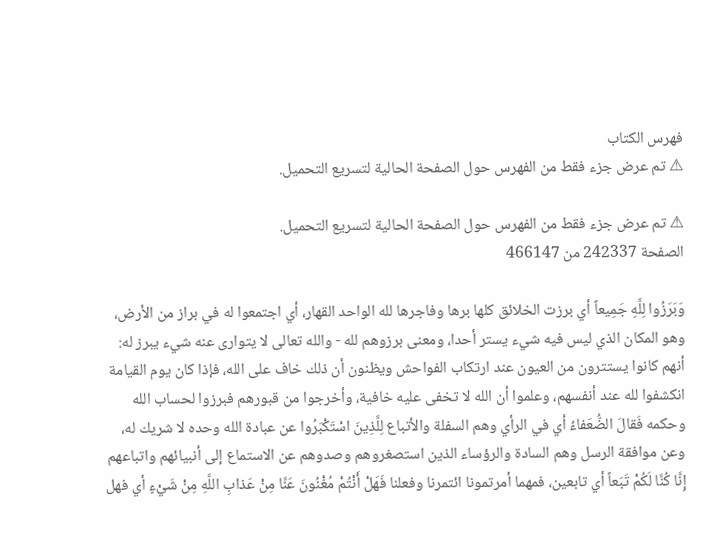فهرس الكتاب
⚠ تم عرض جزء فقط من الفهرس حول الصفحة الحالية لتسريع التحميل.

⚠ تم عرض جزء فقط من الفهرس حول الصفحة الحالية لتسريع التحميل.
الصفحة 242337 من 466147

وَبَرَزُوا لِلَّهِ جَمِيعاً أي برزت الخلائق كلها برها وفاجرها لله الواحد القهار، أي اجتمعوا له في براز من الأرض، وهو المكان الذي ليس فيه شيء يستر أحدا، ومعنى برزوهم لله - والله تعالى لا يتوارى عنه شيء يبرز له: أنهم كانوا يستترون من العيون عند ارتكاب الفواحش ويظنون أن ذلك خاف على الله، فإذا كان يوم القيامة انكشفوا لله عند أنفسهم، وعلموا أن الله لا تخفى عليه خافية، وأخرجوا من قبورهم فبرزوا لحساب الله وحكمه فَقالَ الضُّعَفاءُ أي في الرأي وهم السفلة والأتباع لِلَّذِينَ اسْتَكْبَرُوا عن عبادة الله وحده لا شريك له، وعن موافقة الرسل وهم السادة والرؤساء الذين استصغروهم وصدوهم عن الاستماع إلى أنبيائهم واتباعهم إِنَّا كُنَّا لَكُمْ تَبَعاً أي تابعين، فمهما أمرتمونا ائتمرنا وفعلنا فَهَلْ أَنْتُمْ مُغْنُونَ عَنَّا مِنْ عَذابِ اللَّهِ مِنْ شَيْءٍ أي فهل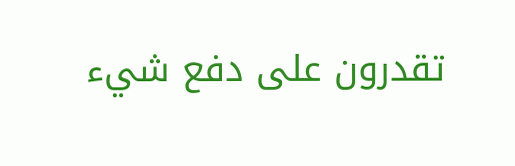تقدرون على دفع شيء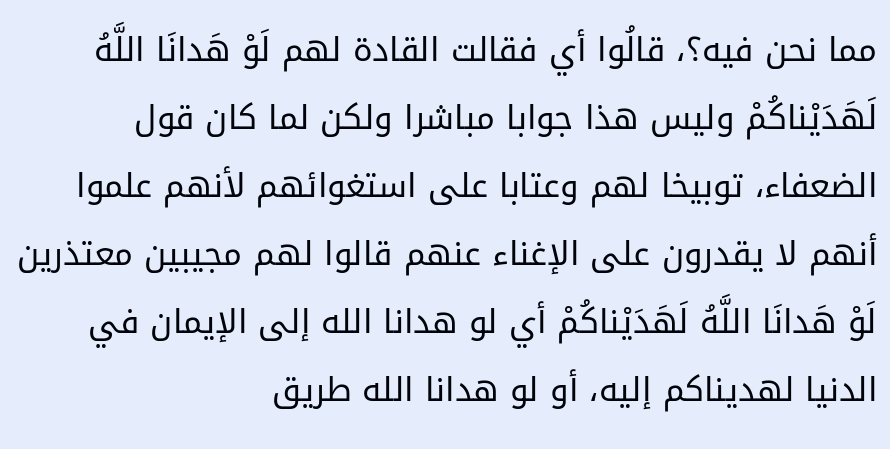مما نحن فيه؟، قالُوا أي فقالت القادة لهم لَوْ هَدانَا اللَّهُ لَهَدَيْناكُمْ وليس هذا جوابا مباشرا ولكن لما كان قول الضعفاء، توبيخا لهم وعتابا على استغوائهم لأنهم علموا أنهم لا يقدرون على الإغناء عنهم قالوا لهم مجيبين معتذرين لَوْ هَدانَا اللَّهُ لَهَدَيْناكُمْ أي لو هدانا الله إلى الإيمان في الدنيا لهديناكم إليه، أو لو هدانا الله طريق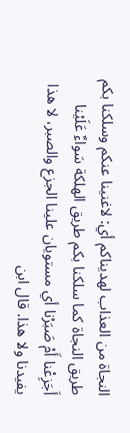النجاة من العذاب لهديناكم أي: لاغنينا عنكم وسلكنا بكم طريق النجاة كما سلكنا بكم طريق الهلكة سَواءٌ عَلَيْنا أَجَزِعْنا أَمْ صَبَرْنا أي مستويان علينا الجزع والصبر، لا هذا يفيدنا ولا هذا. قال ابن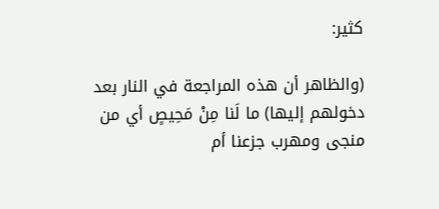كثير:

(والظاهر أن هذه المراجعة في النار بعد دخولهم إليها) ما لَنا مِنْ مَحِيصٍ أي من منجى ومهرب جزعنا أم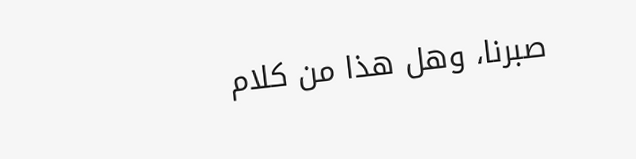صبرنا، وهل هذا من كلام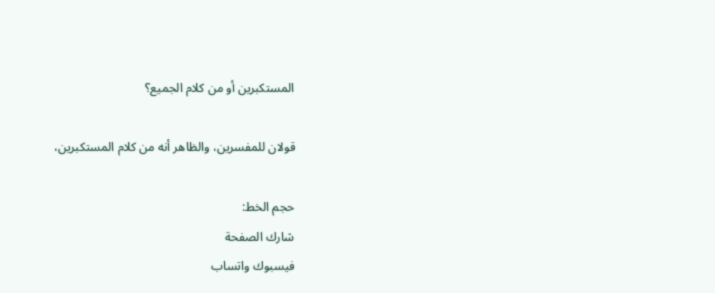المستكبرين أو من كلام الجميع؟

قولان للمفسرين، والظاهر أنه من كلام المستكبرين،

حجم الخط:
شارك الصفحة
فيسبوك واتساب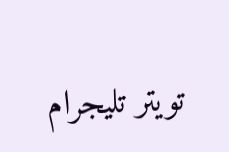تويتر تليجرام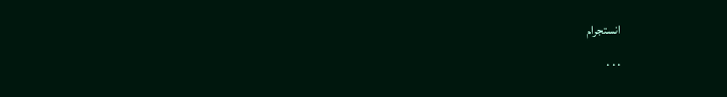انستجرام
. . .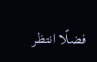فضلًا انتظر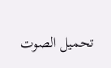تحميل الصوت